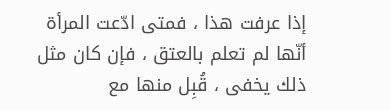إذا عرفت هذا ، فمتى ادّعت المرأة أنّها لم تعلم بالعتق ، فإن كان مثل ذلك يخفى ، قُبِل منها مع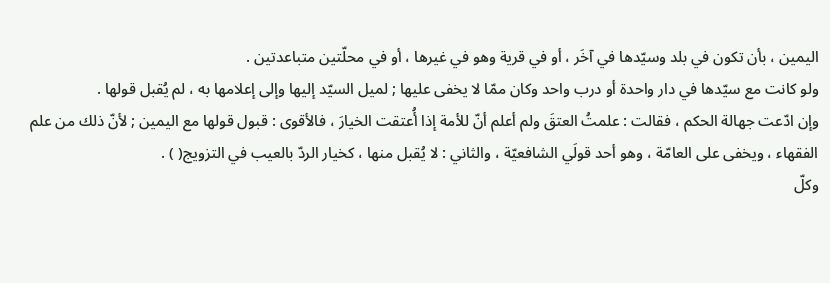اليمين ، بأن تكون في بلد وسيّدها في آخَر ، أو في قرية وهو في غيرها ، أو في محلّتين متباعدتين .
ولو كانت مع سيّدها في دار واحدة أو درب واحد وكان ممّا لا يخفى عليها ; لميل السيّد إليها وإلى إعلامها به ، لم يُقبل قولها .
وإن ادّعت جهالة الحكم ، فقالت : علمتُ العتقَ ولم أعلم أنّ للأمة إذا أُعتقت الخيارَ ، فالأقوى : قبول قولها مع اليمين ; لأنّ ذلك من علم الفقهاء ، ويخفى على العامّة ، وهو أحد قولَي الشافعيّة ، والثاني : لا يُقبل منها ، كخيار الردّ بالعيب في التزويج( ) .
وكلّ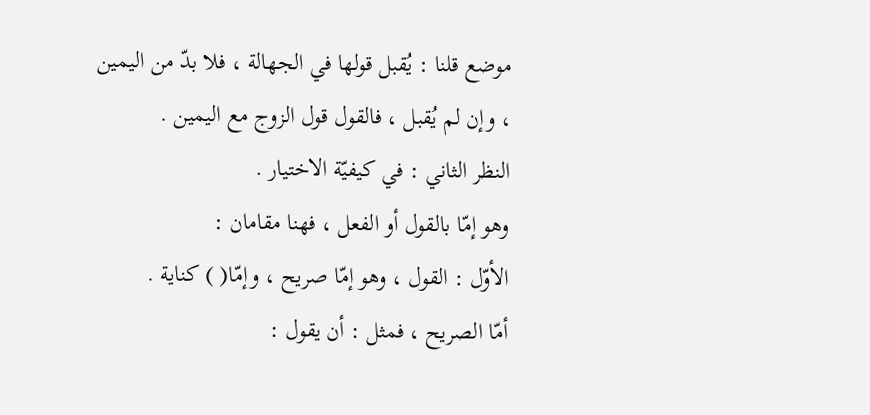موضع قلنا : يُقبل قولها في الجهالة ، فلا بدّ من اليمين ، وإن لم يُقبل ، فالقول قول الزوج مع اليمين .
النظر الثاني : في كيفيّة الاختيار .
وهو إمّا بالقول أو الفعل ، فهنا مقامان :
الأوّل : القول ، وهو إمّا صريح ، وإمّا( ) كناية .
أمّا الصريح ، فمثل : أن يقول :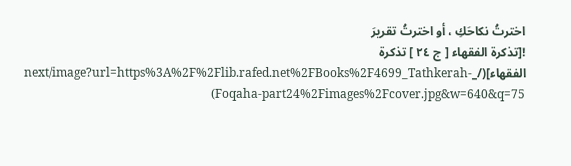اخترتُ نكاحَكِ ، أو اخترتُ تقريرَ
![تذكرة الفقهاء [ ج ٢٤ ] تذكرة الفقهاء](/_next/image?url=https%3A%2F%2Flib.rafed.net%2FBooks%2F4699_Tathkerah-Foqaha-part24%2Fimages%2Fcover.jpg&w=640&q=75)